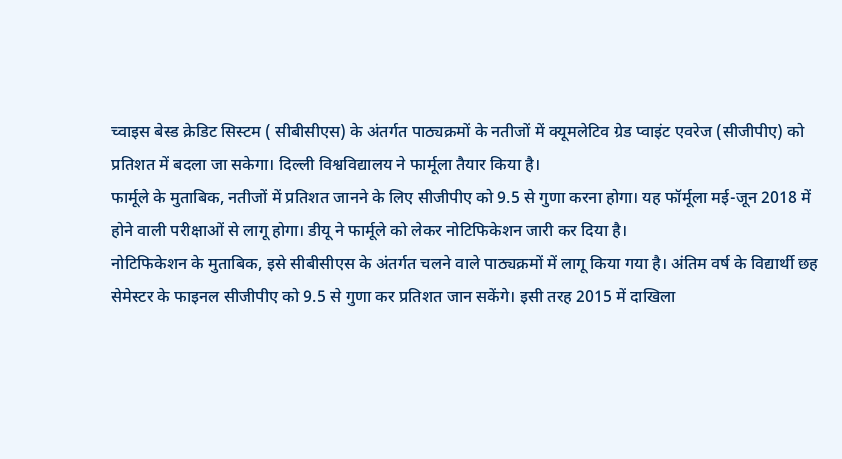च्वाइस बेस्ड क्रेडिट सिस्टम ( सीबीसीएस) के अंतर्गत पाठ्यक्रमों के नतीजों में क्यूमलेटिव ग्रेड प्वाइंट एवरेज (सीजीपीए) को प्रतिशत में बदला जा सकेगा। दिल्ली विश्वविद्यालय ने फार्मूला तैयार किया है।
फार्मूले के मुताबिक, नतीजों में प्रतिशत जानने के लिए सीजीपीए को 9.5 से गुणा करना होगा। यह फॉर्मूला मई-जून 2018 में होने वाली परीक्षाओं से लागू होगा। डीयू ने फार्मूले को लेकर नोटिफिकेशन जारी कर दिया है।
नोटिफिकेशन के मुताबिक, इसे सीबीसीएस के अंतर्गत चलने वाले पाठ्यक्रमों में लागू किया गया है। अंतिम वर्ष के विद्यार्थी छह सेमेस्टर के फाइनल सीजीपीए को 9.5 से गुणा कर प्रतिशत जान सकेंगे। इसी तरह 2015 में दाखिला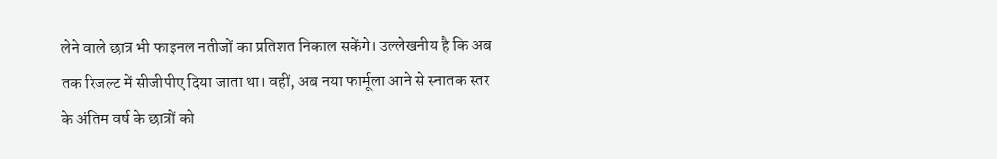लेने वाले छात्र भी फाइनल नतीजों का प्रतिशत निकाल सकेंगे। उल्लेखनीय है कि अब तक रिजल्ट में सीजीपीए दिया जाता था। वहीं, अब नया फार्मूला आने से स्नातक स्तर के अंतिम वर्ष के छात्रों को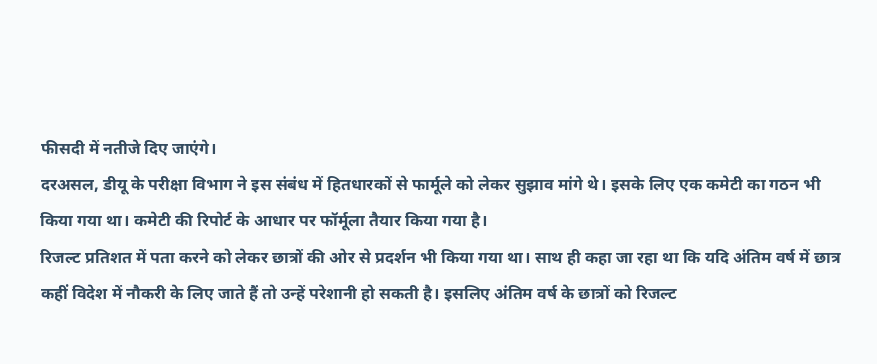फीसदी में नतीजे दिए जाएंगे।
दरअसल, डीयू के परीक्षा विभाग ने इस संबंध में हितधारकों से फार्मूले को लेकर सुझाव मांगे थे। इसके लिए एक कमेटी का गठन भी किया गया था। कमेटी की रिपोर्ट के आधार पर फॉर्मूला तैयार किया गया है।
रिजल्ट प्रतिशत में पता करने को लेकर छात्रों की ओर से प्रदर्शन भी किया गया था। साथ ही कहा जा रहा था कि यदि अंतिम वर्ष में छात्र कहीं विदेश में नौकरी के लिए जाते हैं तो उन्हें परेशानी हो सकती है। इसलिए अंतिम वर्ष के छात्रों को रिजल्ट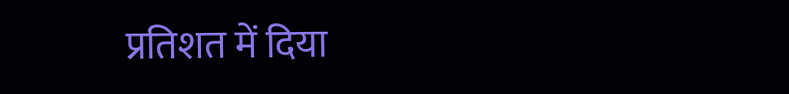प्रतिशत में दिया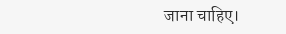जाना चाहिए।